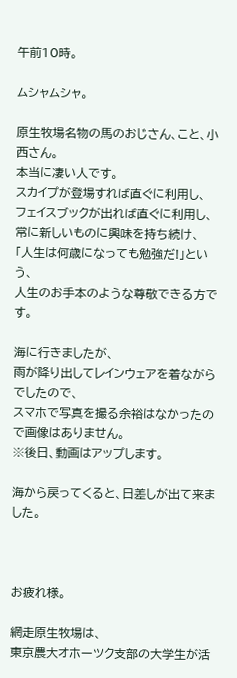午前10時。

ムシャムシャ。

原生牧場名物の馬のおじさん、こと、小西さん。
本当に凄い人です。
スカイプが登場すれば直ぐに利用し、
フェイスブックが出れば直ぐに利用し、
常に新しいものに興味を持ち続け、
「人生は何歳になっても勉強だ!」という、
人生のお手本のような尊敬できる方です。

海に行きましたが、
雨が降り出してレインウェアを着ながらでしたので、
スマホで写真を撮る余裕はなかったので画像はありません。
※後日、動画はアップします。

海から戻ってくると、日差しが出て来ました。



お疲れ様。

網走原生牧場は、
東京農大オホーツク支部の大学生が活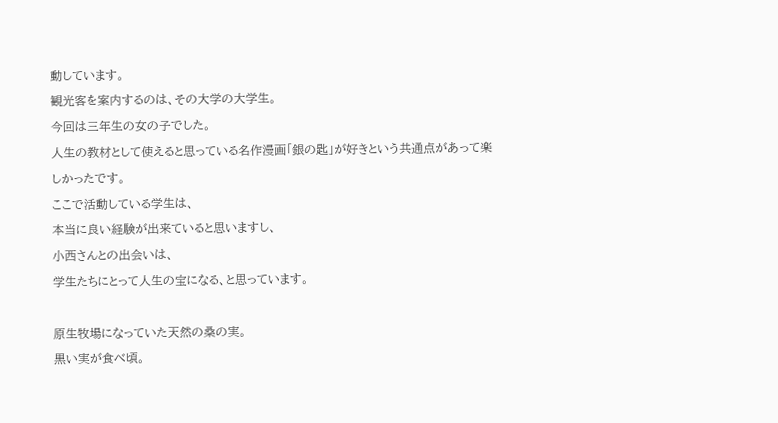動しています。
観光客を案内するのは、その大学の大学生。
今回は三年生の女の子でした。
人生の教材として使えると思っている名作漫画「銀の匙」が好きという共通点があって楽しかったです。
ここで活動している学生は、
本当に良い経験が出来ていると思いますし、
小西さんとの出会いは、
学生たちにとって人生の宝になる、と思っています。

原生牧場になっていた天然の桑の実。
黒い実が食べ頃。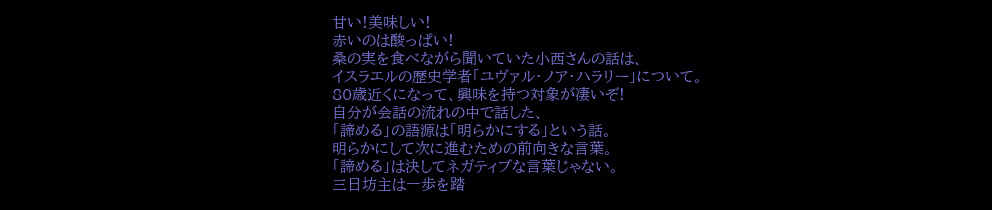甘い!美味しい!
赤いのは酸っぱい!
桑の実を食べながら聞いていた小西さんの話は、
イスラエルの歴史学者「ユヴァル・ノア・ハラリー」について。
80歳近くになって、興味を持つ対象が凄いぞ!
自分が会話の流れの中で話した、
「諦める」の語源は「明らかにする」という話。
明らかにして次に進むための前向きな言葉。
「諦める」は決してネガティブな言葉じゃない。
三日坊主は一歩を踏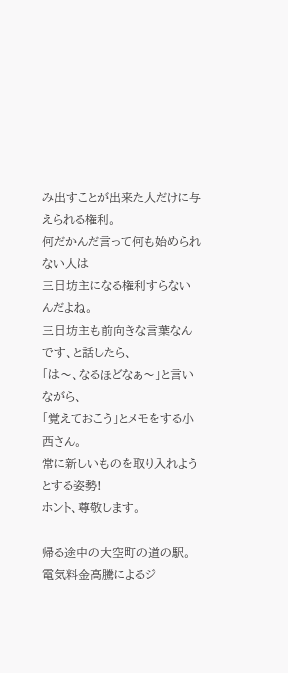み出すことが出来た人だけに与えられる権利。
何だかんだ言って何も始められない人は
三日坊主になる権利すらないんだよね。
三日坊主も前向きな言葉なんです、と話したら、
「は〜、なるほどなぁ〜」と言いながら、
「覚えておこう」とメモをする小西さん。
常に新しいものを取り入れようとする姿勢!
ホント、尊敬します。

帰る途中の大空町の道の駅。
電気料金高騰によるジ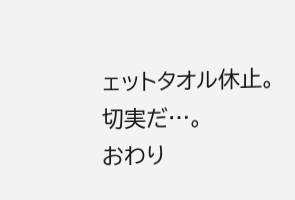ェットタオル休止。
切実だ…。
おわり